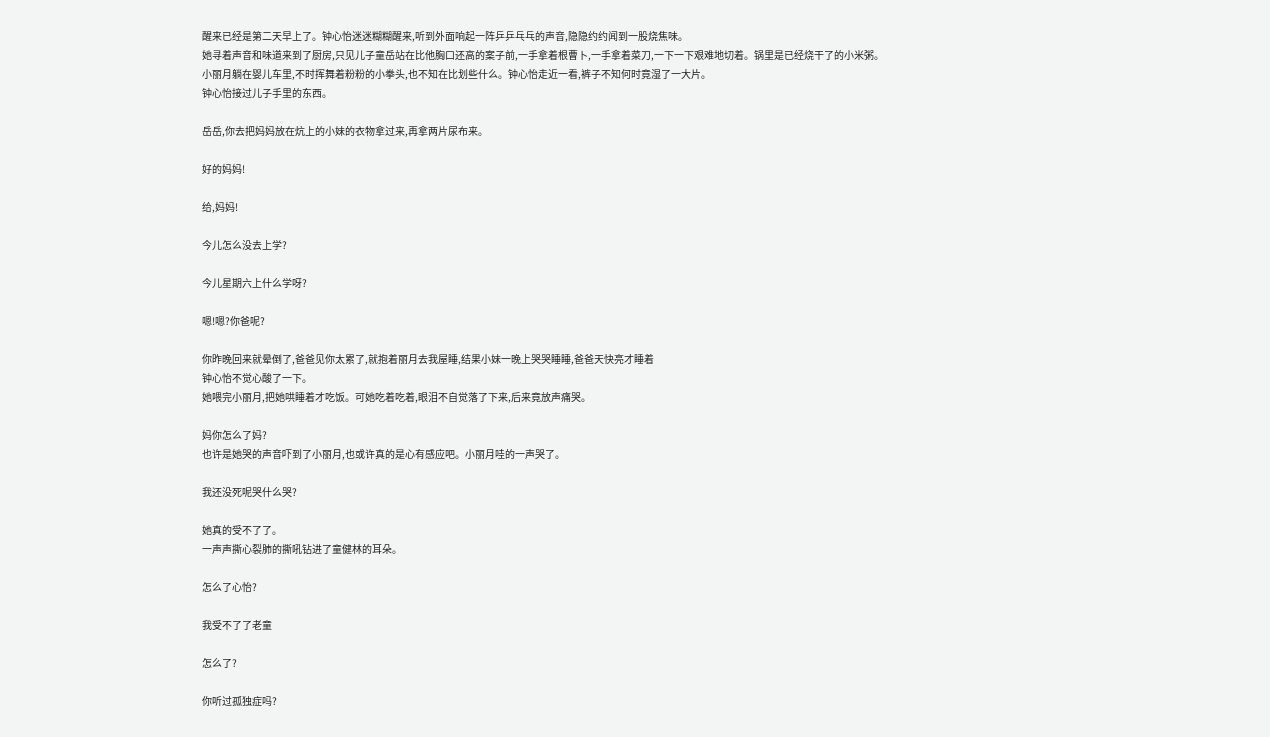醒来已经是第二天早上了。钟心怡迷迷糊糊醒来,听到外面响起一阵乒乒乓乓的声音,隐隐约约闻到一股烧焦味。
她寻着声音和味道来到了厨房,只见儿子童岳站在比他胸口还高的案子前,一手拿着根曹卜,一手拿着菜刀,一下一下艰难地切着。锅里是已经烧干了的小米粥。
小丽月躺在婴儿车里,不时挥舞着粉粉的小拳头,也不知在比划些什么。钟心怡走近一看,裤子不知何时竟湿了一大片。
钟心怡接过儿子手里的东西。

岳岳,你去把妈妈放在炕上的小妹的衣物拿过来,再拿两片尿布来。

好的妈妈!

给,妈妈!

今儿怎么没去上学?

今儿星期六上什么学呀?

嗯!嗯?你爸呢?

你昨晚回来就晕倒了,爸爸见你太累了,就抱着丽月去我屋睡,结果小妹一晚上哭哭睡睡,爸爸天快亮才睡着
钟心怡不觉心酸了一下。
她喂完小丽月,把她哄睡着才吃饭。可她吃着吃着,眼泪不自觉落了下来,后来竟放声痛哭。

妈你怎么了妈?
也许是她哭的声音吓到了小丽月,也或许真的是心有感应吧。小丽月哇的一声哭了。

我还没死呢哭什么哭?

她真的受不了了。
一声声撕心裂肺的撕吼钻进了童健林的耳朵。

怎么了心怡?

我受不了了老童

怎么了?

你听过孤独症吗?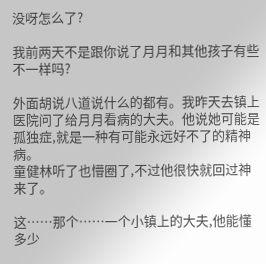没呀怎么了?

我前两天不是跟你说了月月和其他孩子有些不一样吗?

外面胡说八道说什么的都有。我昨天去镇上医院问了给月月看病的大夫。他说她可能是孤独症,就是一种有可能永远好不了的精神病。
童健林听了也懵圈了,不过他很快就回过神来了。

这……那个……一个小镇上的大夫,他能懂多少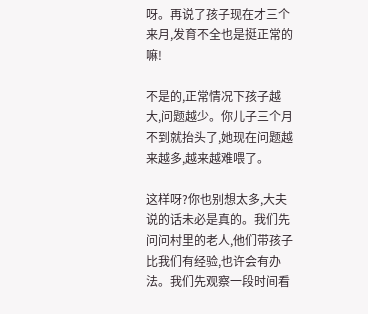呀。再说了孩子现在才三个来月,发育不全也是挺正常的嘛!

不是的,正常情况下孩子越大,问题越少。你儿子三个月不到就抬头了,她现在问题越来越多,越来越难喂了。

这样呀?你也别想太多,大夫说的话未必是真的。我们先问问村里的老人,他们带孩子比我们有经验,也许会有办法。我们先观察一段时间看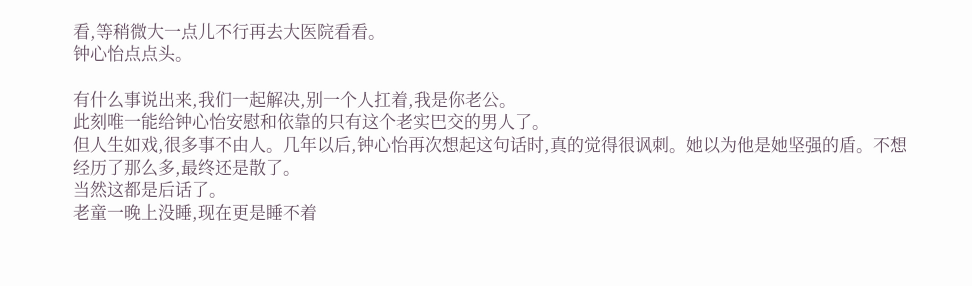看,等稍微大一点儿不行再去大医院看看。
钟心怡点点头。

有什么事说出来,我们一起解决,别一个人扛着,我是你老公。
此刻唯一能给钟心怡安慰和依靠的只有这个老实巴交的男人了。
但人生如戏,很多事不由人。几年以后,钟心怡再次想起这句话时,真的觉得很讽刺。她以为他是她坚强的盾。不想经历了那么多,最终还是散了。
当然这都是后话了。
老童一晚上没睡,现在更是睡不着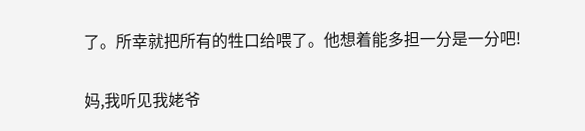了。所幸就把所有的牲口给喂了。他想着能多担一分是一分吧!

妈,我听见我姥爷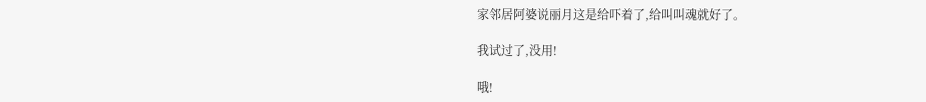家邻居阿婆说丽月这是给吓着了,给叫叫魂就好了。

我试过了,没用!

哦!